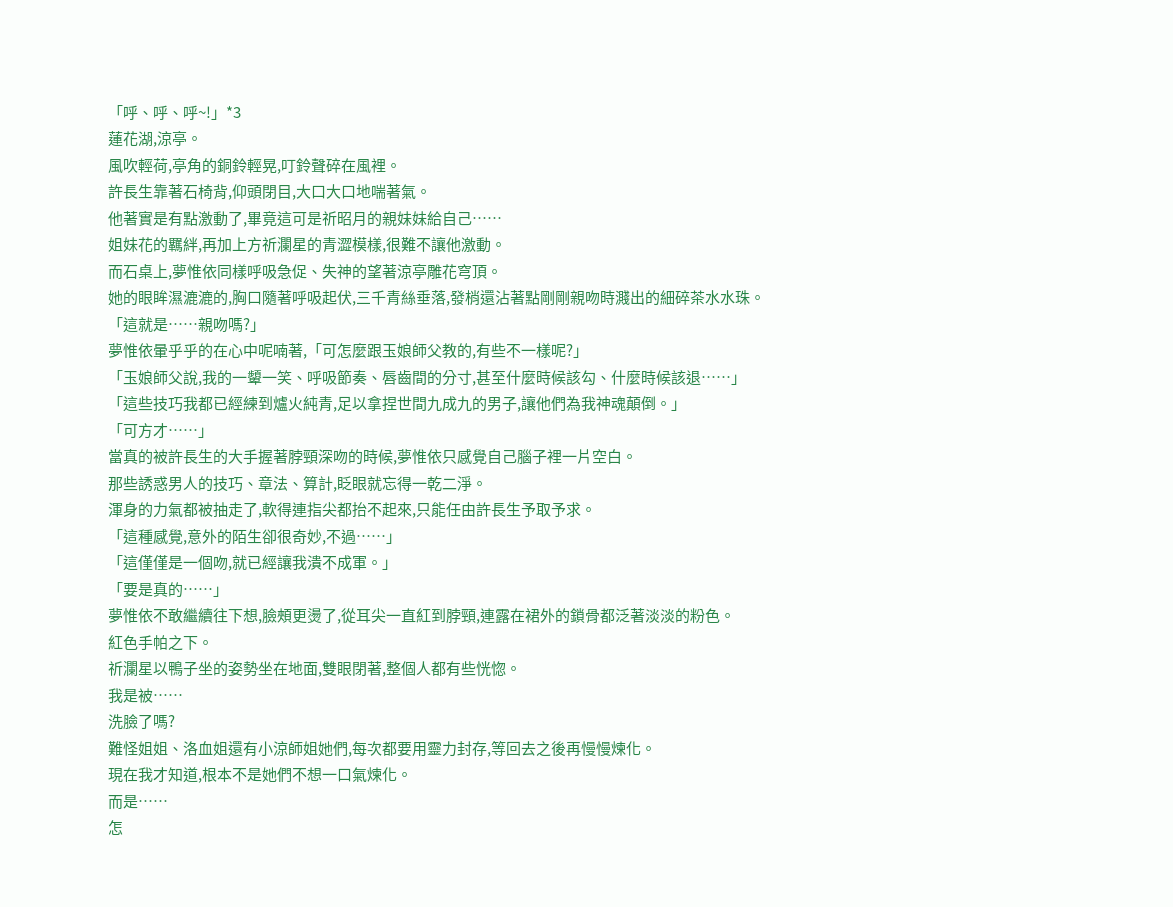「呼、呼、呼~!」*3
蓮花湖,涼亭。
風吹輕荷,亭角的銅鈴輕晃,叮鈴聲碎在風裡。
許長生靠著石椅背,仰頭閉目,大口大口地喘著氣。
他著實是有點激動了,畢竟這可是祈昭月的親妹妹給自己……
姐妹花的羈絆,再加上方祈瀾星的青澀模樣,很難不讓他激動。
而石桌上,夢惟依同樣呼吸急促、失神的望著涼亭雕花穹頂。
她的眼眸濕漉漉的,胸口隨著呼吸起伏,三千青絲垂落,發梢還沾著點剛剛親吻時濺出的細碎茶水水珠。
「這就是……親吻嗎?」
夢惟依暈乎乎的在心中呢喃著,「可怎麼跟玉娘師父教的,有些不一樣呢?」
「玉娘師父說,我的一顰一笑、呼吸節奏、唇齒間的分寸,甚至什麼時候該勾、什麼時候該退……」
「這些技巧我都已經練到爐火純青,足以拿捏世間九成九的男子,讓他們為我神魂顛倒。」
「可方才……」
當真的被許長生的大手握著脖頸深吻的時候,夢惟依只感覺自己腦子裡一片空白。
那些誘惑男人的技巧、章法、算計,眨眼就忘得一乾二淨。
渾身的力氣都被抽走了,軟得連指尖都抬不起來,只能任由許長生予取予求。
「這種感覺,意外的陌生卻很奇妙,不過……」
「這僅僅是一個吻,就已經讓我潰不成軍。」
「要是真的……」
夢惟依不敢繼續往下想,臉頰更燙了,從耳尖一直紅到脖頸,連露在裙外的鎖骨都泛著淡淡的粉色。
紅色手帕之下。
祈瀾星以鴨子坐的姿勢坐在地面,雙眼閉著,整個人都有些恍惚。
我是被……
洗臉了嗎?
難怪姐姐、洛血姐還有小涼師姐她們,每次都要用靈力封存,等回去之後再慢慢煉化。
現在我才知道,根本不是她們不想一口氣煉化。
而是……
怎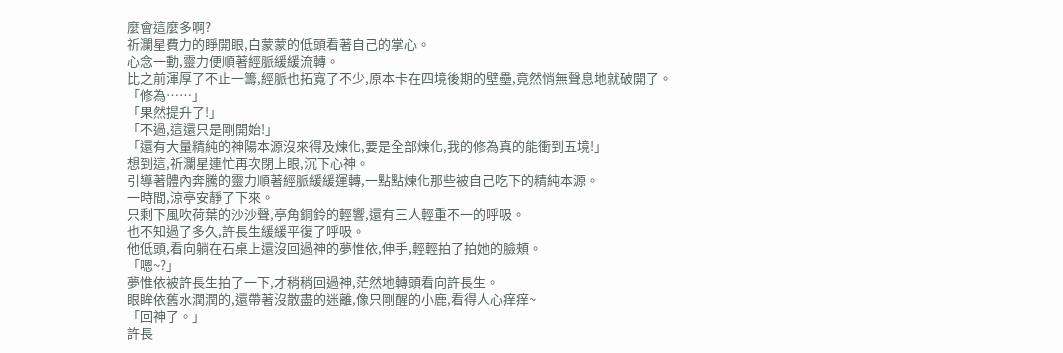麼會這麼多啊?
祈瀾星費力的睜開眼,白蒙蒙的低頭看著自己的掌心。
心念一動,靈力便順著經脈緩緩流轉。
比之前渾厚了不止一籌,經脈也拓寬了不少,原本卡在四境後期的壁壘,竟然悄無聲息地就破開了。
「修為……」
「果然提升了!」
「不過,這還只是剛開始!」
「還有大量精純的神陽本源沒來得及煉化,要是全部煉化,我的修為真的能衝到五境!」
想到這,祈瀾星連忙再次閉上眼,沉下心神。
引導著體內奔騰的靈力順著經脈緩緩運轉,一點點煉化那些被自己吃下的精純本源。
一時間,涼亭安靜了下來。
只剩下風吹荷葉的沙沙聲,亭角銅鈴的輕響,還有三人輕重不一的呼吸。
也不知過了多久,許長生緩緩平復了呼吸。
他低頭,看向躺在石桌上還沒回過神的夢惟依,伸手,輕輕拍了拍她的臉頰。
「嗯~?」
夢惟依被許長生拍了一下,才稍稍回過神,茫然地轉頭看向許長生。
眼眸依舊水潤潤的,還帶著沒散盡的迷離,像只剛醒的小鹿,看得人心痒痒~
「回神了。」
許長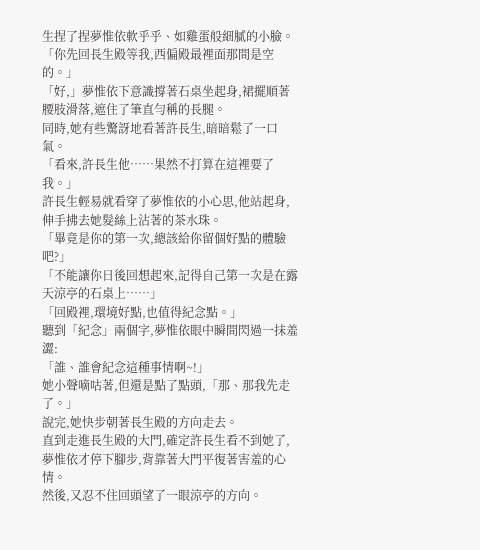生捏了捏夢惟依軟乎乎、如雞蛋般細膩的小臉。
「你先回長生殿等我,西偏殿最裡面那間是空的。」
「好,」夢惟依下意識撐著石桌坐起身,裙擺順著腰肢滑落,遮住了筆直勻稱的長腿。
同時,她有些驚訝地看著許長生,暗暗鬆了一口氣。
「看來,許長生他……果然不打算在這裡要了我。」
許長生輕易就看穿了夢惟依的小心思,他站起身,伸手拂去她髮絲上沾著的茶水珠。
「畢竟是你的第一次,總該給你留個好點的體驗吧?」
「不能讓你日後回想起來,記得自己第一次是在露天涼亭的石桌上……」
「回殿裡,環境好點,也值得紀念點。」
聽到「紀念」兩個字,夢惟依眼中瞬間閃過一抹羞澀:
「誰、誰會紀念這種事情啊~!」
她小聲嘀咕著,但還是點了點頭,「那、那我先走了。」
說完,她快步朝著長生殿的方向走去。
直到走進長生殿的大門,確定許長生看不到她了,夢惟依才停下腳步,背靠著大門平復著害羞的心情。
然後,又忍不住回頭望了一眼涼亭的方向。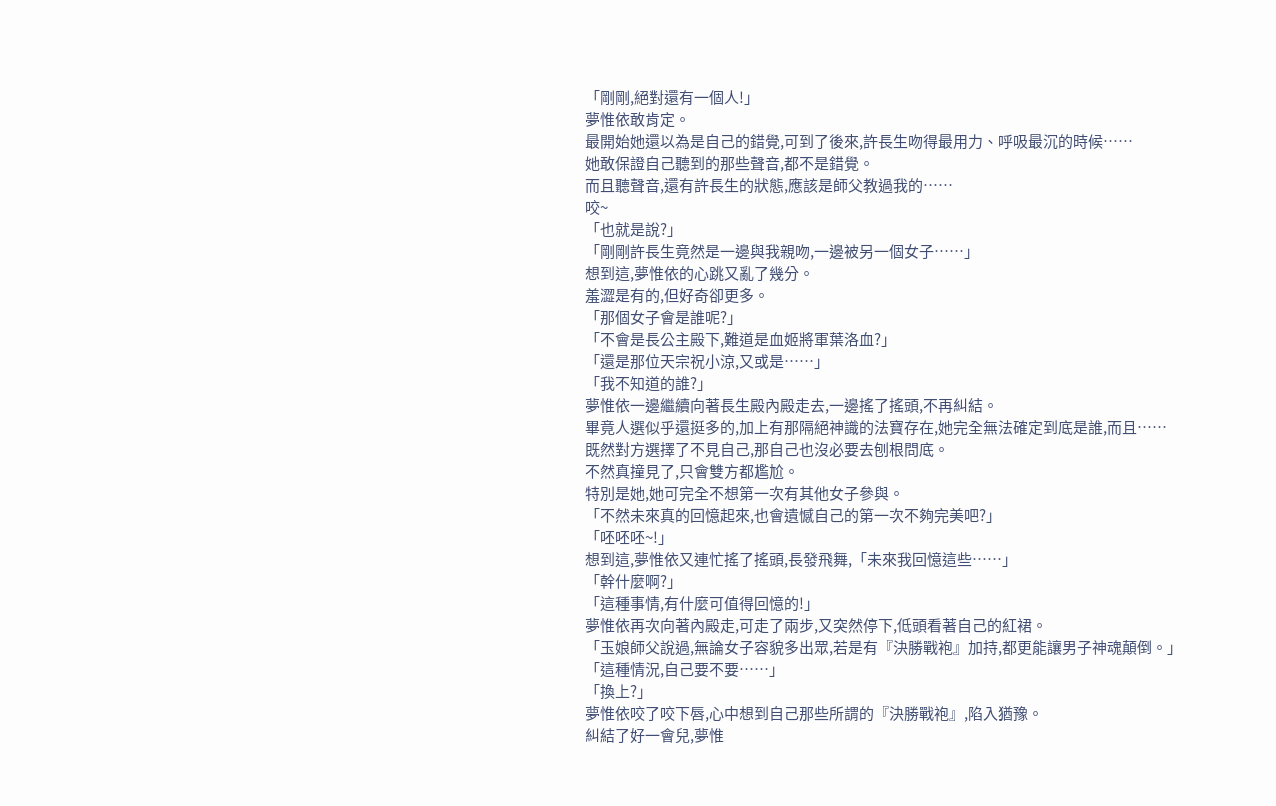「剛剛,絕對還有一個人!」
夢惟依敢肯定。
最開始她還以為是自己的錯覺,可到了後來,許長生吻得最用力、呼吸最沉的時候……
她敢保證自己聽到的那些聲音,都不是錯覺。
而且聽聲音,還有許長生的狀態,應該是師父教過我的……
咬~
「也就是說?」
「剛剛許長生竟然是一邊與我親吻,一邊被另一個女子……」
想到這,夢惟依的心跳又亂了幾分。
羞澀是有的,但好奇卻更多。
「那個女子會是誰呢?」
「不會是長公主殿下,難道是血姬將軍葉洛血?」
「還是那位天宗祝小涼,又或是……」
「我不知道的誰?」
夢惟依一邊繼續向著長生殿內殿走去,一邊搖了搖頭,不再糾結。
畢竟人選似乎還挺多的,加上有那隔絕神識的法寶存在,她完全無法確定到底是誰,而且……
既然對方選擇了不見自己,那自己也沒必要去刨根問底。
不然真撞見了,只會雙方都尷尬。
特別是她,她可完全不想第一次有其他女子參與。
「不然未來真的回憶起來,也會遺憾自己的第一次不夠完美吧?」
「呸呸呸~!」
想到這,夢惟依又連忙搖了搖頭,長發飛舞,「未來我回憶這些……」
「幹什麼啊?」
「這種事情,有什麼可值得回憶的!」
夢惟依再次向著內殿走,可走了兩步,又突然停下,低頭看著自己的紅裙。
「玉娘師父說過,無論女子容貌多出眾,若是有『決勝戰袍』加持,都更能讓男子神魂顛倒。」
「這種情況,自己要不要……」
「換上?」
夢惟依咬了咬下唇,心中想到自己那些所謂的『決勝戰袍』,陷入猶豫。
糾結了好一會兒,夢惟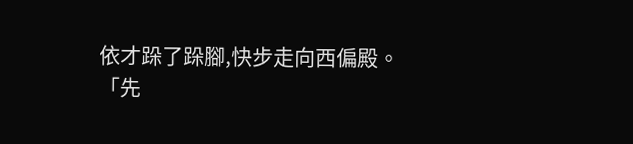依才跺了跺腳,快步走向西偏殿。
「先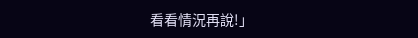看看情況再說!」